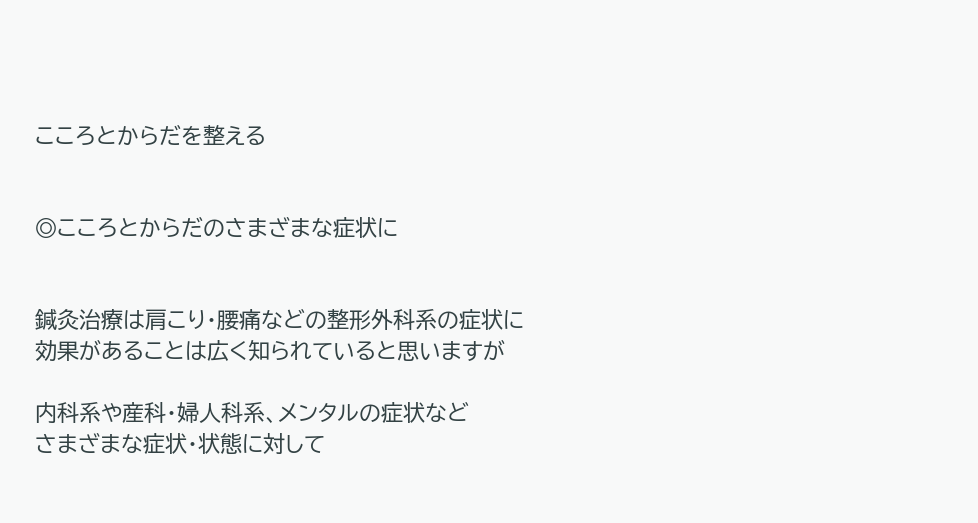こころとからだを整える


◎こころとからだのさまざまな症状に


鍼灸治療は肩こり・腰痛などの整形外科系の症状に
効果があることは広く知られていると思いますが

内科系や産科・婦人科系、メンタルの症状など
さまざまな症状・状態に対して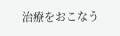治療をおこなう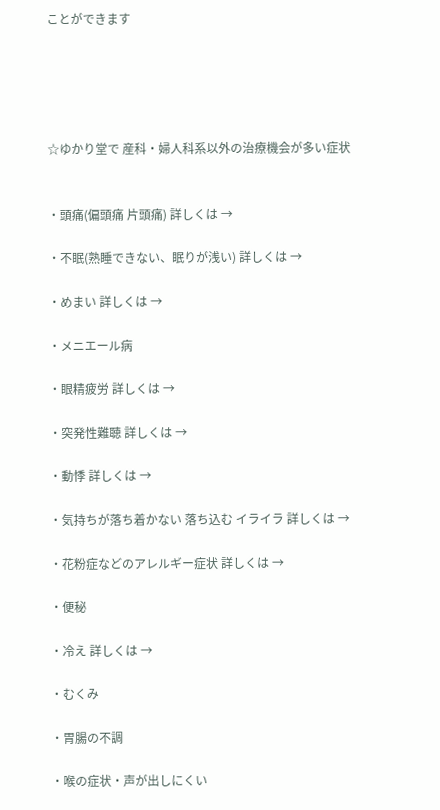ことができます





☆ゆかり堂で 産科・婦人科系以外の治療機会が多い症状


・頭痛(偏頭痛 片頭痛) 詳しくは →

・不眠(熟睡できない、眠りが浅い) 詳しくは →

・めまい 詳しくは →

・メニエール病

・眼精疲労 詳しくは →

・突発性難聴 詳しくは →

・動悸 詳しくは →

・気持ちが落ち着かない 落ち込む イライラ 詳しくは →

・花粉症などのアレルギー症状 詳しくは →

・便秘

・冷え 詳しくは →

・むくみ

・胃腸の不調

・喉の症状・声が出しにくい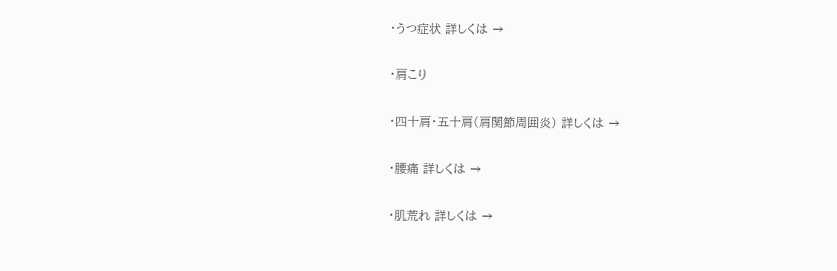・うつ症状 詳しくは →

・肩こり

・四十肩・五十肩(肩関節周囲炎) 詳しくは →

・腰痛 詳しくは →

・肌荒れ 詳しくは →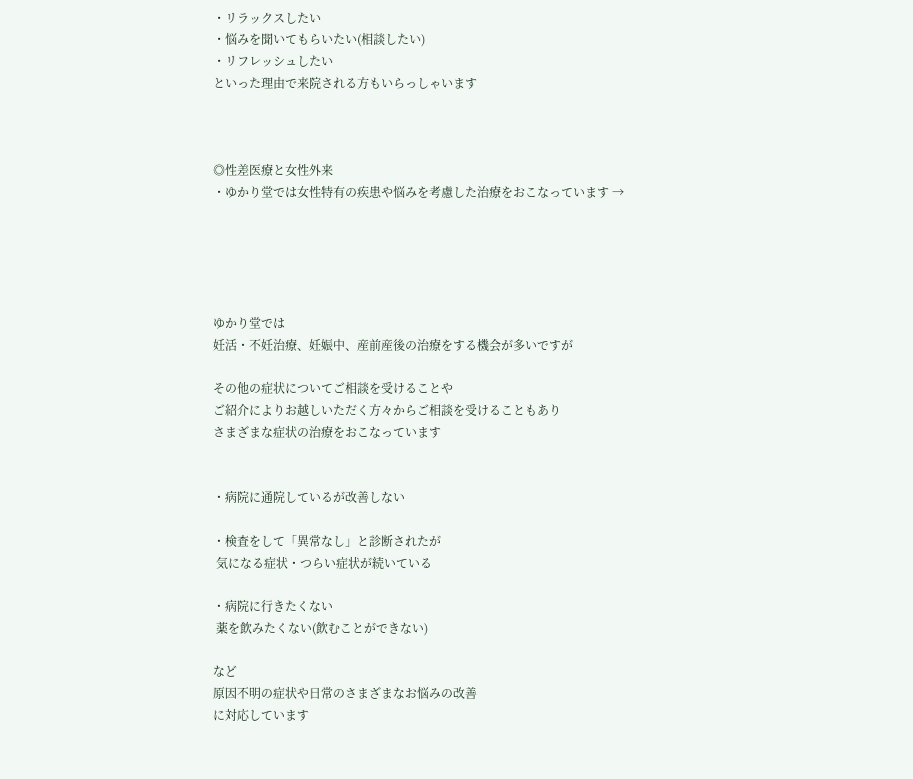・リラックスしたい
・悩みを聞いてもらいたい(相談したい)
・リフレッシュしたい
といった理由で来院される方もいらっしゃいます



◎性差医療と女性外来
・ゆかり堂では女性特有の疾患や悩みを考慮した治療をおこなっています →





ゆかり堂では
妊活・不妊治療、妊娠中、産前産後の治療をする機会が多いですが

その他の症状についてご相談を受けることや
ご紹介によりお越しいただく方々からご相談を受けることもあり
さまざまな症状の治療をおこなっています


・病院に通院しているが改善しない

・検査をして「異常なし」と診断されたが
 気になる症状・つらい症状が続いている

・病院に行きたくない
 薬を飲みたくない(飲むことができない)

など
原因不明の症状や日常のさまざまなお悩みの改善
に対応しています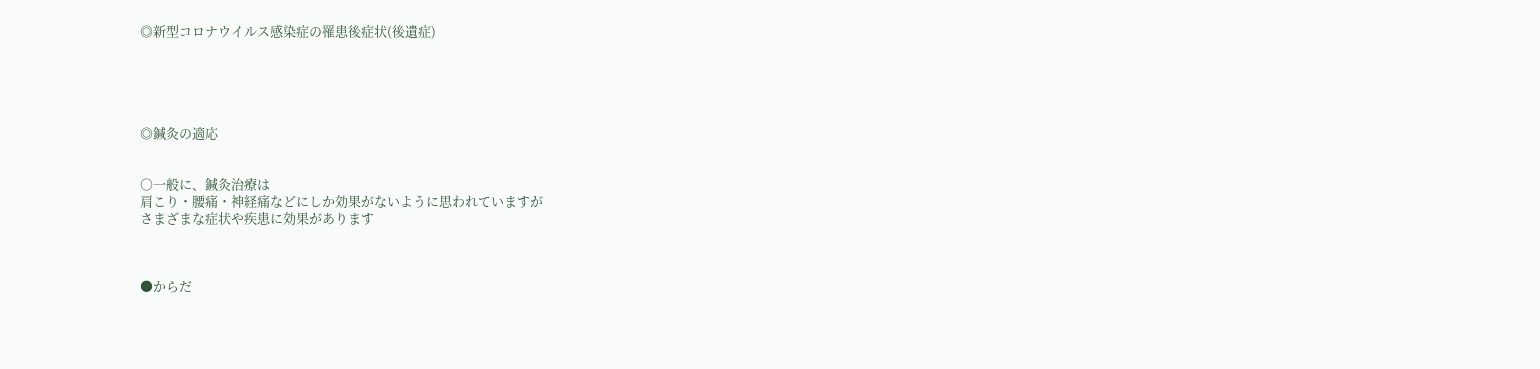◎新型コロナウイルス感染症の罹患後症状(後遺症)





◎鍼灸の適応


○一般に、鍼灸治療は
肩こり・腰痛・神経痛などにしか効果がないように思われていますが
さまざまな症状や疾患に効果があります



●からだ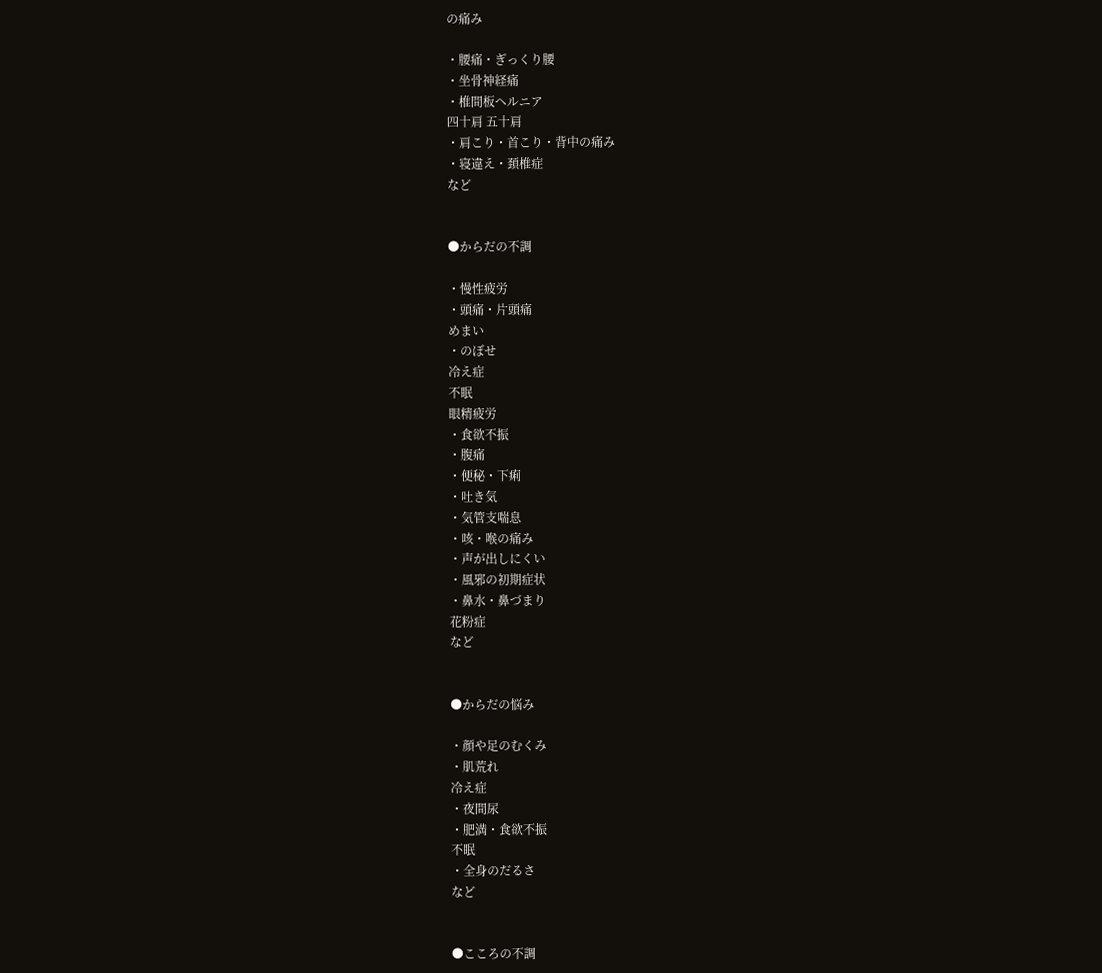の痛み

・腰痛・ぎっくり腰
・坐骨神経痛
・椎間板ヘルニア
四十肩 五十肩
・肩こり・首こり・背中の痛み
・寝違え・頚椎症
など


●からだの不調

・慢性疲労
・頭痛・片頭痛
めまい
・のぼせ
冷え症
不眠
眼精疲労
・食欲不振
・腹痛
・便秘・下痢
・吐き気
・気管支喘息
・咳・喉の痛み
・声が出しにくい
・風邪の初期症状
・鼻水・鼻づまり
花粉症
など


●からだの悩み

・顔や足のむくみ
・肌荒れ
冷え症
・夜間尿
・肥満・食欲不振
不眠
・全身のだるさ
など


●こころの不調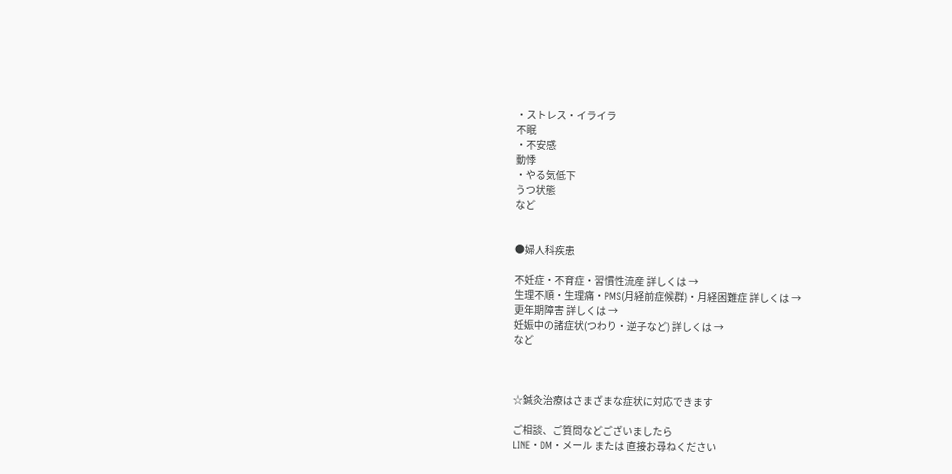・ストレス・イライラ
不眠
・不安感
動悸
・やる気低下
うつ状態
など


●婦人科疾患

不妊症・不育症・習慣性流産 詳しくは →
生理不順・生理痛・PMS(月経前症候群)・月経困難症 詳しくは →
更年期障害 詳しくは →
妊娠中の諸症状(つわり・逆子など) 詳しくは →
など



☆鍼灸治療はさまざまな症状に対応できます

ご相談、ご質問などございましたら
LINE・DM・メール または 直接お尋ねください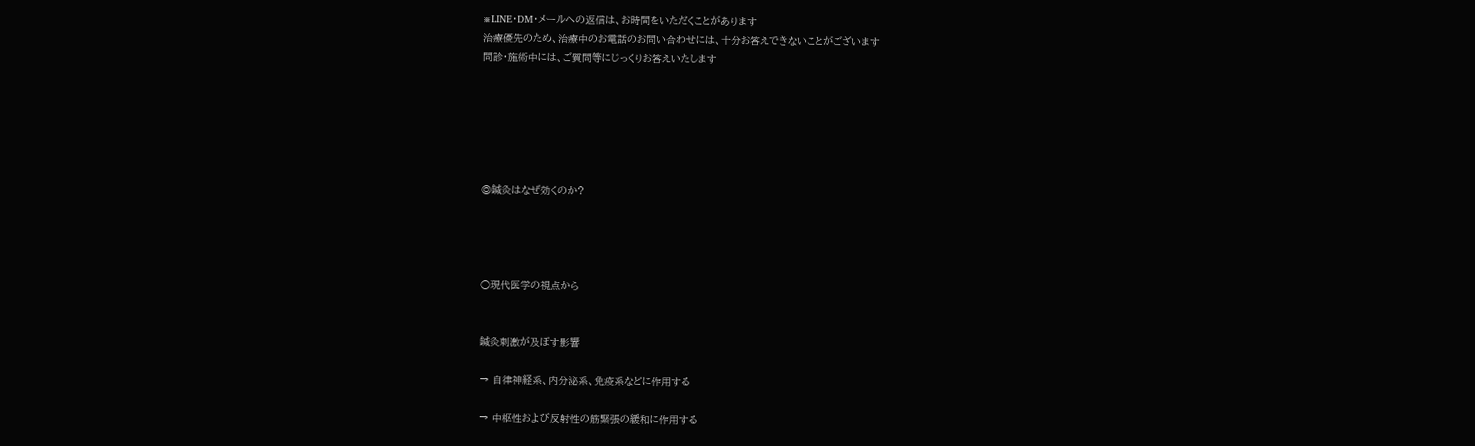※LINE・DM・メールへの返信は、お時間をいただくことがあります
治療優先のため、治療中のお電話のお問い合わせには、十分お答えできないことがございます
問診・施術中には、ご質問等にじっくりお答えいたします






◎鍼灸はなぜ効くのか?




○現代医学の視点から


鍼灸刺激が及ぼす影響

→ 自律神経系、内分泌系、免疫系などに作用する

→ 中枢性および反射性の筋緊張の緩和に作用する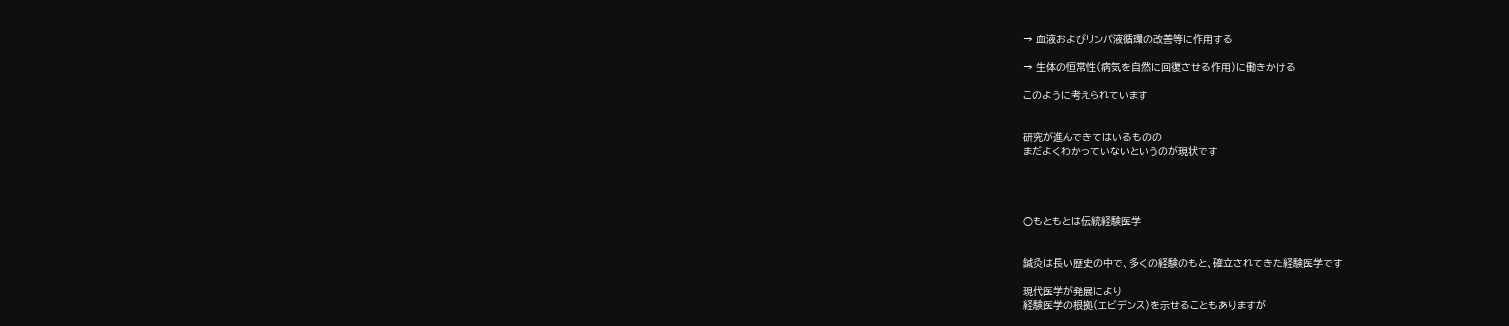→ 血液およびリンパ液循環の改善等に作用する

→ 生体の恒常性(病気を自然に回復させる作用)に働きかける

このように考えられています


研究が進んできてはいるものの
まだよくわかっていないというのが現状です




○もともとは伝統経験医学


鍼灸は長い歴史の中で、多くの経験のもと、確立されてきた経験医学です

現代医学が発展により
経験医学の根拠(エビデンス)を示せることもありますが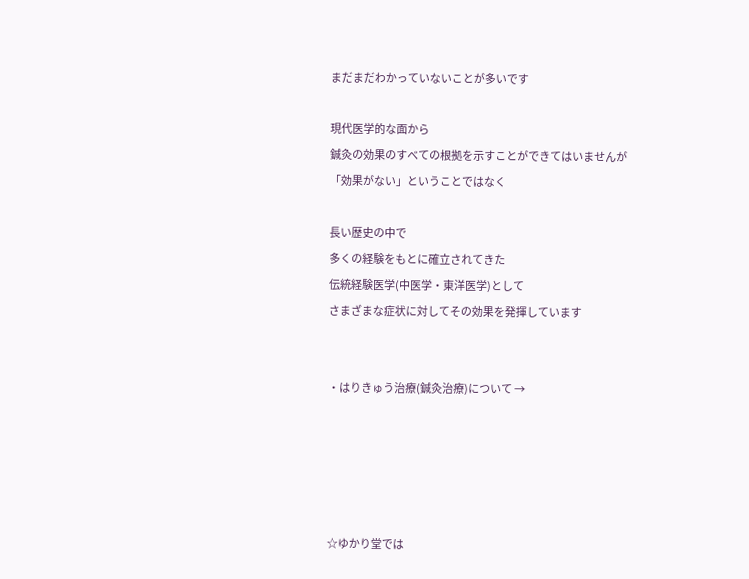まだまだわかっていないことが多いです

現代医学的な面から
鍼灸の効果のすべての根拠を示すことができてはいませんが
「効果がない」ということではなく

長い歴史の中で
多くの経験をもとに確立されてきた
伝統経験医学(中医学・東洋医学)として
さまざまな症状に対してその効果を発揮しています


・はりきゅう治療(鍼灸治療)について →





☆ゆかり堂では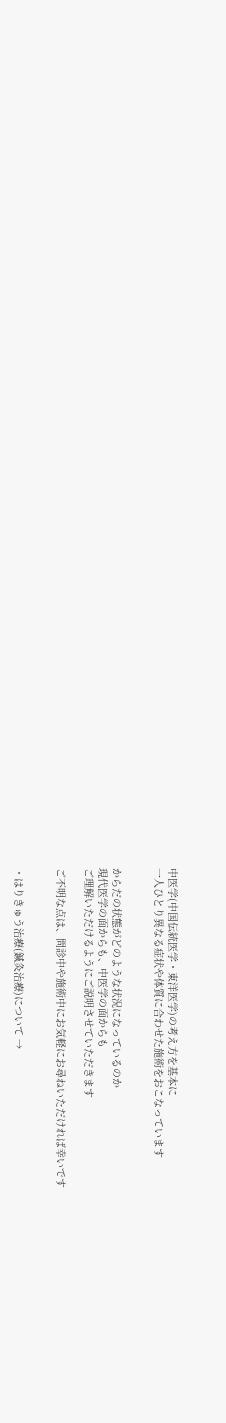中医学(中国伝統医学・東洋医学)の考え方を基本に
一人ひとり異なる症状や体質に合わせた施術をおこなっています


からだの状態がどのような状況になっているのか
現代医学の面からも、中医学の面からも
ご理解いただけるようにご説明させていただきます

ご不明な点は、問診中や施術中にお気軽にお尋ねいただければ幸いです


・はりきゅう治療(鍼灸治療)について →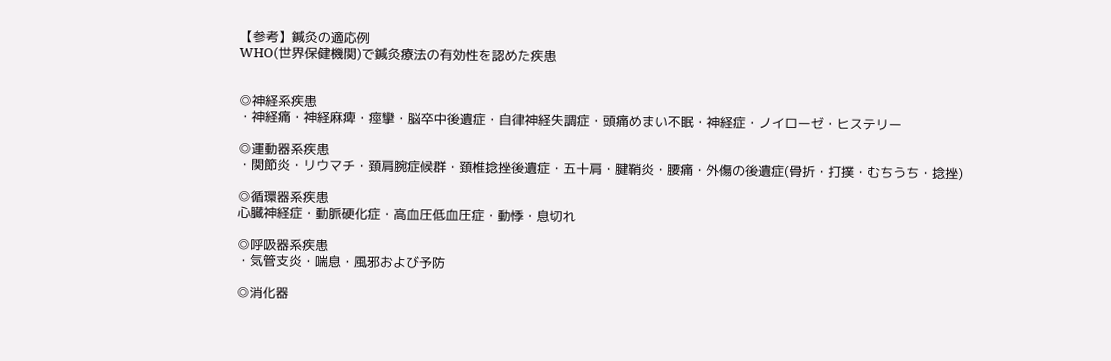【参考】鍼灸の適応例
WHO(世界保健機関)で鍼灸療法の有効性を認めた疾患


◎神経系疾患
・神経痛・神経麻痺・痙攣・脳卒中後遺症・自律神経失調症・頭痛めまい不眠・神経症・ノイローゼ・ヒステリー

◎運動器系疾患
・関節炎・リウマチ・頚肩腕症候群・頚椎捻挫後遺症・五十肩・腱鞘炎・腰痛・外傷の後遺症(骨折・打撲・むちうち・捻挫)

◎循環器系疾患
心臓神経症・動脈硬化症・高血圧低血圧症・動悸・息切れ

◎呼吸器系疾患
・気管支炎・喘息・風邪および予防

◎消化器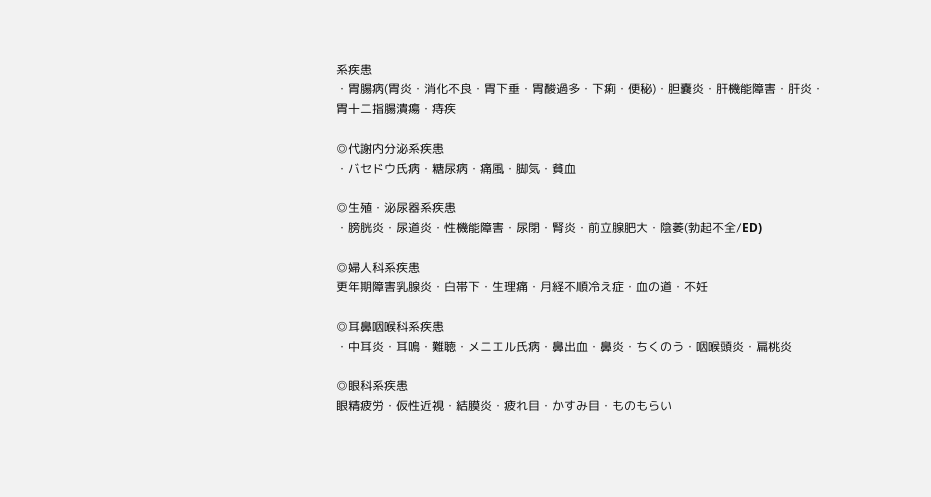系疾患
・胃腸病(胃炎・消化不良・胃下垂・胃酸過多・下痢・便秘)・胆嚢炎・肝機能障害・肝炎・胃十二指腸潰瘍・痔疾

◎代謝内分泌系疾患
・バセドウ氏病・糖尿病・痛風・脚気・貧血

◎生殖・泌尿器系疾患
・膀胱炎・尿道炎・性機能障害・尿閉・腎炎・前立腺肥大・陰萎(勃起不全/ED)

◎婦人科系疾患
更年期障害乳腺炎・白帯下・生理痛・月経不順冷え症・血の道・不妊

◎耳鼻咽喉科系疾患
・中耳炎・耳鳴・難聴・メニエル氏病・鼻出血・鼻炎・ちくのう・咽喉頭炎・扁桃炎

◎眼科系疾患
眼精疲労・仮性近視・結膜炎・疲れ目・かすみ目・ものもらい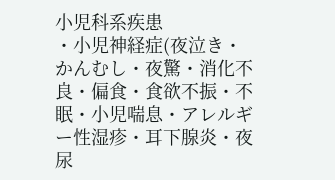小児科系疾患
・小児神経症(夜泣き・かんむし・夜驚・消化不良・偏食・食欲不振・不眠・小児喘息・アレルギー性湿疹・耳下腺炎・夜尿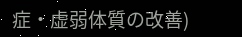症・虚弱体質の改善)